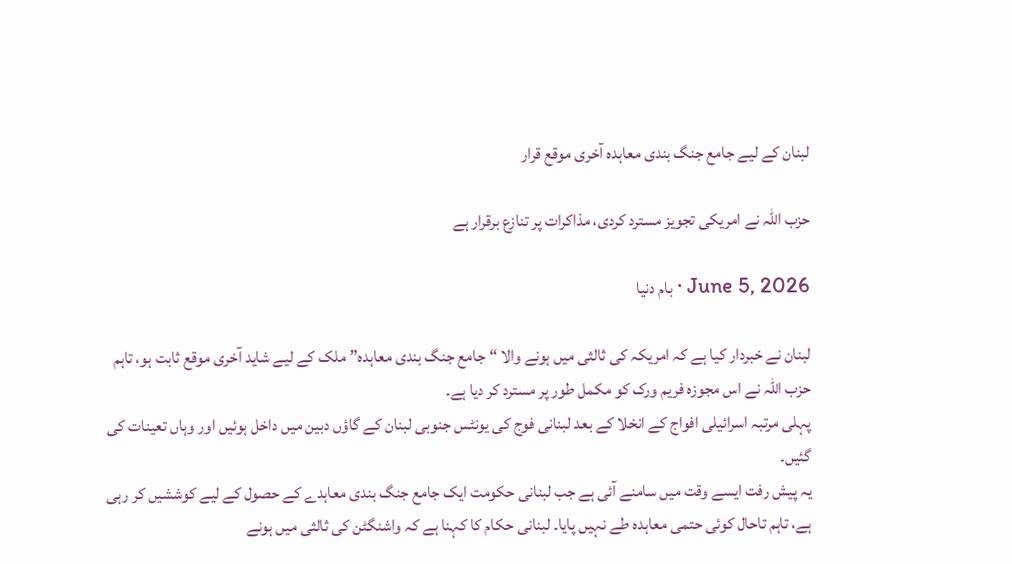لبنان کے لیے جامع جنگ بندی معاہدہ آخری موقع قرار

حزب اللہ نے امریکی تجویز مسترد کردی، مذاکرات پر تنازع برقرار ہے

June 5, 2026 · بام دنیا

لبنان نے خبردار کیا ہے کہ امریکہ کی ثالثی میں ہونے والا “جامع جنگ بندی معاہدہ” ملک کے لیے شاید آخری موقع ثابت ہو، تاہم حزب اللہ نے اس مجوزہ فریم ورک کو مکمل طور پر مسترد کر دیا ہے۔
پہلی مرتبہ اسرائیلی افواج کے انخلا کے بعد لبنانی فوج کی یونٹس جنوبی لبنان کے گاؤں دبین میں داخل ہوئیں اور وہاں تعینات کی گئیں۔
یہ پیش رفت ایسے وقت میں سامنے آئی ہے جب لبنانی حکومت ایک جامع جنگ بندی معاہدے کے حصول کے لیے کوششیں کر رہی ہے، تاہم تاحال کوئی حتمی معاہدہ طے نہیں پایا۔ لبنانی حکام کا کہنا ہے کہ واشنگٹن کی ثالثی میں ہونے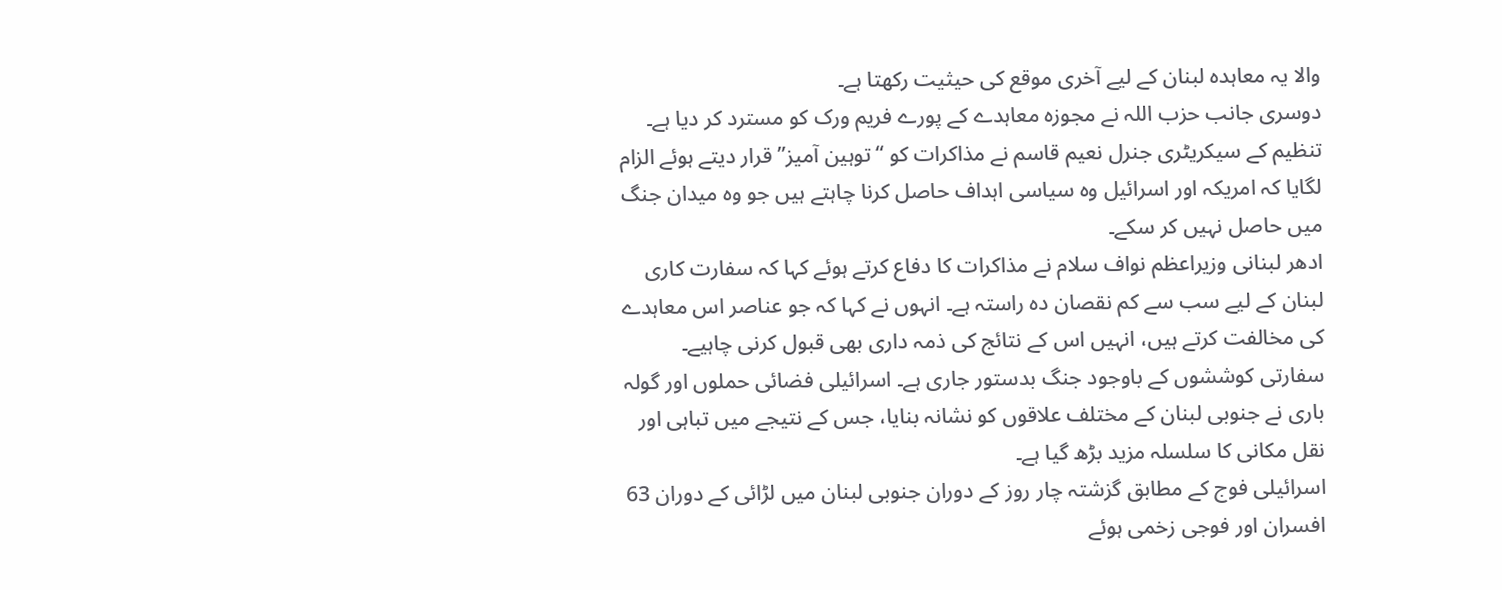والا یہ معاہدہ لبنان کے لیے آخری موقع کی حیثیت رکھتا ہے۔
دوسری جانب حزب اللہ نے مجوزہ معاہدے کے پورے فریم ورک کو مسترد کر دیا ہے۔ تنظیم کے سیکریٹری جنرل نعیم قاسم نے مذاکرات کو “توہین آمیز” قرار دیتے ہوئے الزام لگایا کہ امریکہ اور اسرائیل وہ سیاسی اہداف حاصل کرنا چاہتے ہیں جو وہ میدان جنگ میں حاصل نہیں کر سکے۔
ادھر لبنانی وزیراعظم نواف سلام نے مذاکرات کا دفاع کرتے ہوئے کہا کہ سفارت کاری لبنان کے لیے سب سے کم نقصان دہ راستہ ہے۔ انہوں نے کہا کہ جو عناصر اس معاہدے کی مخالفت کرتے ہیں، انہیں اس کے نتائج کی ذمہ داری بھی قبول کرنی چاہیے۔
سفارتی کوششوں کے باوجود جنگ بدستور جاری ہے۔ اسرائیلی فضائی حملوں اور گولہ باری نے جنوبی لبنان کے مختلف علاقوں کو نشانہ بنایا، جس کے نتیجے میں تباہی اور نقل مکانی کا سلسلہ مزید بڑھ گیا ہے۔
اسرائیلی فوج کے مطابق گزشتہ چار روز کے دوران جنوبی لبنان میں لڑائی کے دوران 63 افسران اور فوجی زخمی ہوئے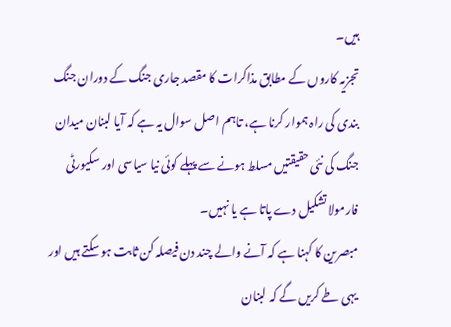ہیں۔
تجزیہ کاروں کے مطابق مذاکرات کا مقصد جاری جنگ کے دوران جنگ بندی کی راہ ہموار کرنا ہے، تاہم اصل سوال یہ ہے کہ آیا لبنان میدان جنگ کی نئی حقیقتیں مسلط ہونے سے پہلے کوئی نیا سیاسی اور سکیورٹی فارمولا تشکیل دے پاتا ہے یا نہیں۔
مبصرین کا کہنا ہے کہ آنے والے چند دن فیصلہ کن ثابت ہو سکتے ہیں اور یہی طے کریں گے کہ لبنان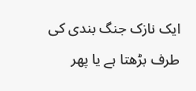ایک نازک جنگ بندی کی طرف بڑھتا ہے یا پھر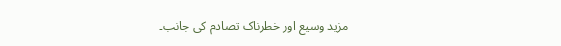مزید وسیع اور خطرناک تصادم کی جانب۔